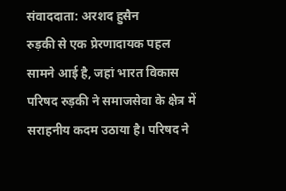संवाददाता: अरशद हुसैन
रुड़की से एक प्रेरणादायक पहल सामने आई है, जहां भारत विकास परिषद रुड़की ने समाजसेवा के क्षेत्र में सराहनीय कदम उठाया है। परिषद ने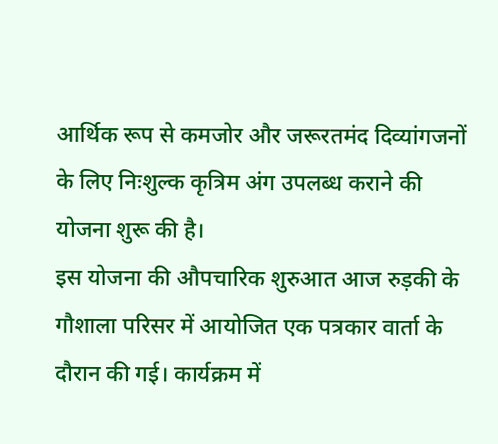आर्थिक रूप से कमजोर और जरूरतमंद दिव्यांगजनों के लिए निःशुल्क कृत्रिम अंग उपलब्ध कराने की योजना शुरू की है।
इस योजना की औपचारिक शुरुआत आज रुड़की के गौशाला परिसर में आयोजित एक पत्रकार वार्ता के दौरान की गई। कार्यक्रम में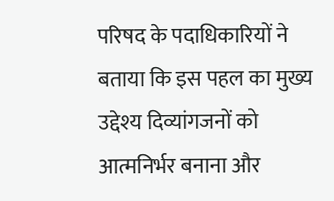परिषद के पदाधिकारियों ने बताया कि इस पहल का मुख्य उद्देश्य दिव्यांगजनों को आत्मनिर्भर बनाना और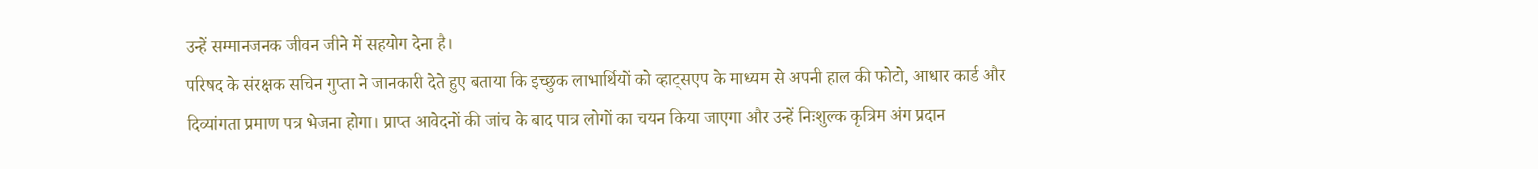उन्हें सम्मानजनक जीवन जीने में सहयोग देना है।
परिषद के संरक्षक सचिन गुप्ता ने जानकारी देते हुए बताया कि इच्छुक लाभार्थियों को व्हाट्सएप के माध्यम से अपनी हाल की फोटो, आधार कार्ड और दिव्यांगता प्रमाण पत्र भेजना होगा। प्राप्त आवेदनों की जांच के बाद पात्र लोगों का चयन किया जाएगा और उन्हें निःशुल्क कृत्रिम अंग प्रदान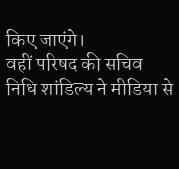किए जाएंगे।
वहीं परिषद की सचिव निधि शांडिल्य ने मीडिया से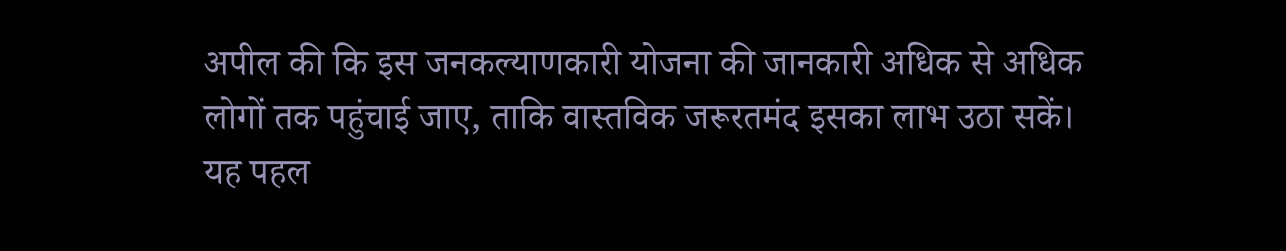अपील की कि इस जनकल्याणकारी योजना की जानकारी अधिक से अधिक लोगों तक पहुंचाई जाए, ताकि वास्तविक जरूरतमंद इसका लाभ उठा सकें।
यह पहल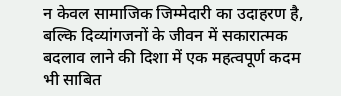न केवल सामाजिक जिम्मेदारी का उदाहरण है, बल्कि दिव्यांगजनों के जीवन में सकारात्मक बदलाव लाने की दिशा में एक महत्वपूर्ण कदम भी साबित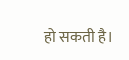हो सकती है।